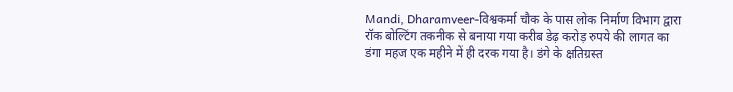Mandi, Dharamveer-विश्वकर्मा चौक के पास लोक निर्माण विभाग द्वारा रॉक बोल्टिंग तकनीक से बनाया गया करीब डेढ़ करोड़ रुपये की लागत का डंगा महज एक महीने में ही दरक गया है। डंगे के क्षतिग्रस्त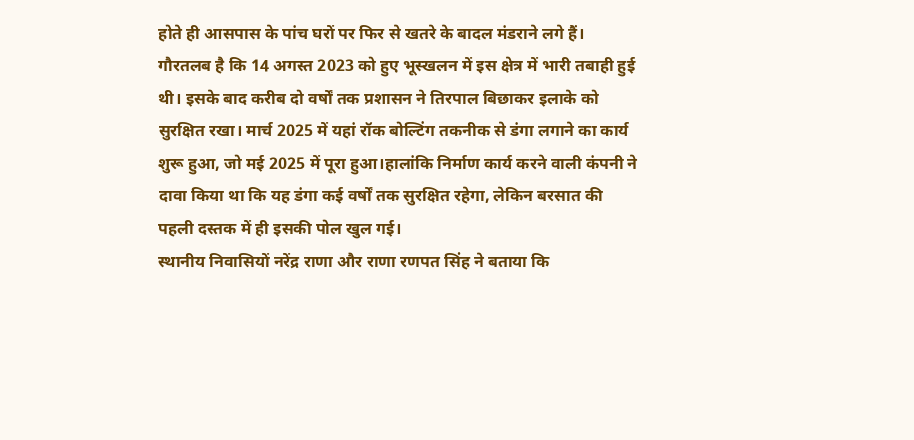होते ही आसपास के पांच घरों पर फिर से खतरे के बादल मंडराने लगे हैं।
गौरतलब है कि 14 अगस्त 2023 को हुए भूस्खलन में इस क्षेत्र में भारी तबाही हुई थी। इसके बाद करीब दो वर्षों तक प्रशासन ने तिरपाल बिछाकर इलाके को सुरक्षित रखा। मार्च 2025 में यहां रॉक बोल्टिंग तकनीक से डंगा लगाने का कार्य शुरू हुआ, जो मई 2025 में पूरा हुआ।हालांकि निर्माण कार्य करने वाली कंपनी ने दावा किया था कि यह डंगा कई वर्षों तक सुरक्षित रहेगा, लेकिन बरसात की पहली दस्तक में ही इसकी पोल खुल गई।
स्थानीय निवासियों नरेंद्र राणा और राणा रणपत सिंह ने बताया कि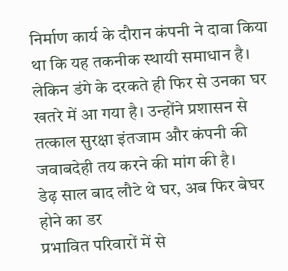निर्माण कार्य के दौरान कंपनी ने दावा किया था कि यह तकनीक स्थायी समाधान है। लेकिन डंगे के दरकते ही फिर से उनका घर खतरे में आ गया है। उन्होंने प्रशासन से तत्काल सुरक्षा इंतजाम और कंपनी की जवाबदेही तय करने की मांग की है।
डेढ़ साल बाद लौटे थे घर, अब फिर बेघर होने का डर
प्रभावित परिवारों में से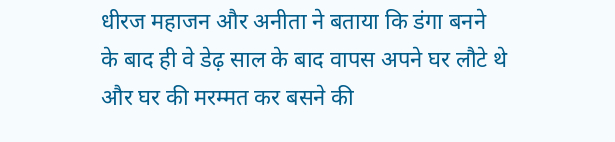धीरज महाजन और अनीता ने बताया कि डंगा बनने के बाद ही वे डेढ़ साल के बाद वापस अपने घर लौटे थे और घर की मरम्मत कर बसने की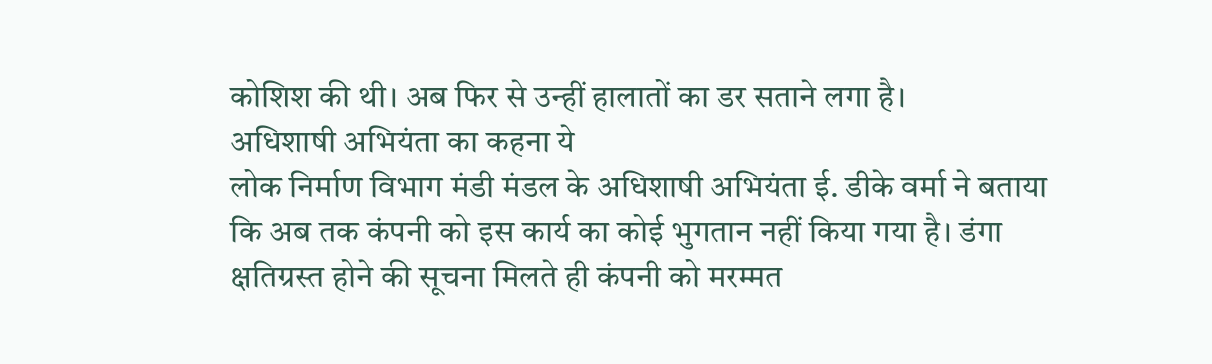कोशिश की थी। अब फिर से उन्हीं हालातों का डर सताने लगा है।
अधिशाषी अभियंता का कहना ये
लोक निर्माण विभाग मंडी मंडल के अधिशाषी अभियंता ई. डीके वर्मा ने बताया कि अब तक कंपनी को इस कार्य का कोई भुगतान नहीं किया गया है। डंगा क्षतिग्रस्त होने की सूचना मिलते ही कंपनी को मरम्मत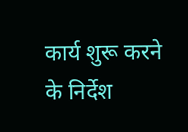कार्य शुरू करने के निर्देश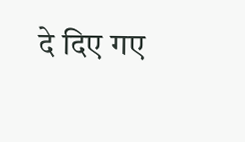दे दिए गए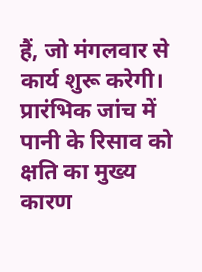हैं, जो मंगलवार से कार्य शुरू करेगी। प्रारंभिक जांच में पानी के रिसाव को क्षति का मुख्य कारण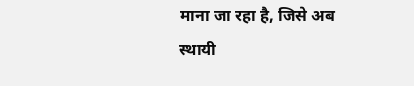माना जा रहा है, जिसे अब स्थायी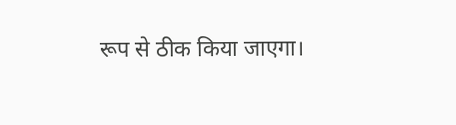रूप से ठीक किया जाएगा।